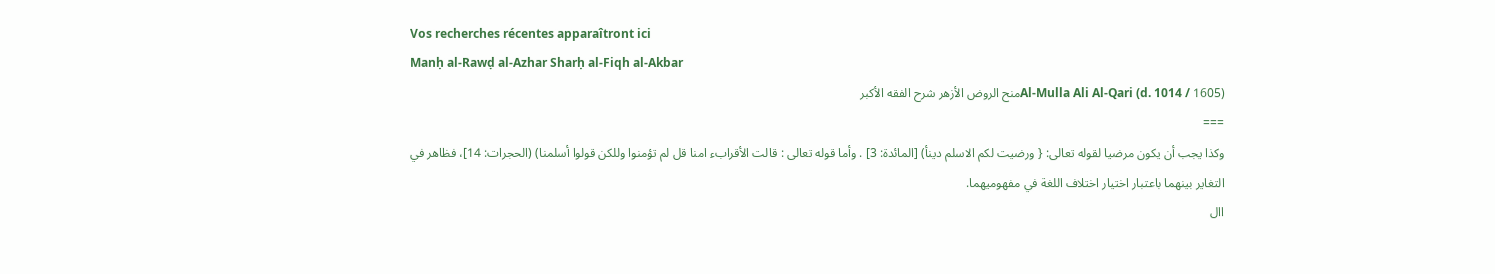Vos recherches récentes apparaîtront ici
Manḥ al-Rawḍ al-Azhar Sharḥ al-Fiqh al-Akbar
Al-Mulla Ali Al-Qari (d. 1014 / 1605)منح الروض الأزهر شرح الفقه الأكبر
===
وكذا يجب أن يكون مرضيا لقوله تعالى: { ورضيت لكم الاسلم دينأ) [المائدة: 3] . وأما قوله تعالى : قالت الأقرابء امنا قل لم تؤمنوا وللكن قولوا أسلمنا) (الحجرات: 14]، فظاهر في التغاير بينهما باعتبار اختيار اختلاف اللغة في مفهوميهما.
اال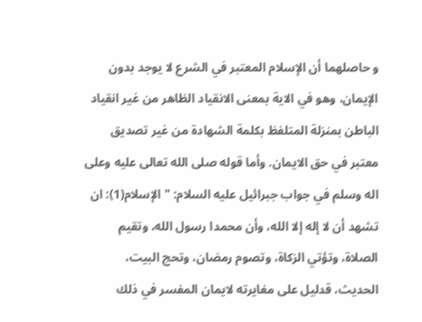و حاصلهما أن الإسلام المعتبر في الشرع لا يوجد بدون الإيمان، وهو في الاية بمعنى الانقياد الظاهر من غير انقياد الباطن بمنزلة المتلفظ بكلمة الشهادة من غير تصديق معتبر في حق الايمان. وأما قوله صلى الله تعالى عليه وعلى اله وسلم في جواب جبرائيل عليه السلام: "الإسلام(1): ان تشهد أن لا إله إلا الله، وأن محمدا رسول الله، وتقيم الصلاة، وتؤتي الزكاة، وتصوم رمضان، وتحج البيت، الحديث، قدليل على مغايرته لايمان المفسر في ذلك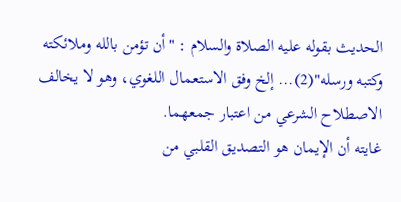الحديث بقوله عليه الصلاة والسلام : "أن تؤمن بالله وملائكته وكتبه ورسله"(2)... إلخ وفق الاستعمال اللغوي، وهو لا يخالف الاصطلاح الشرعي من اعتبار جمعهما.
غايته أن الإيمان هو التصديق القلبي من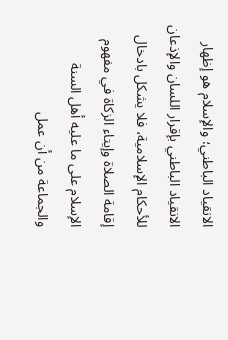الانقياد الباطني؛ والإسلام هو إظهار الانقياد الباطني بإقرار اللسان والإذعان للأحكام الإسلامية، فلا يشكل بادخال إقامة الصلاة وإيتاء الزكاة في مفهوم الإسلام على ما عليه أهل السنة والجماعة من أن عمل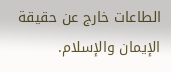الطاعات خارج عن حقيقة الإيمان والإسلام.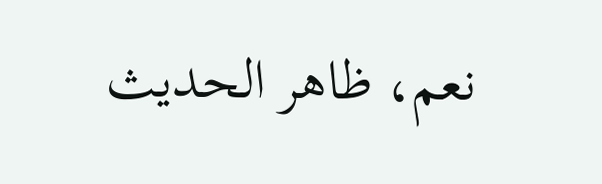نعم، ظاهر الحديث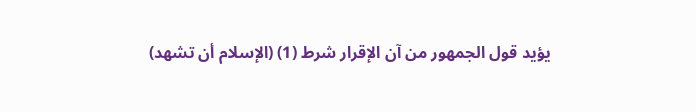يؤيد قول الجمهور من آن الإقرار شرط (1) (الإسلام أن تشهد)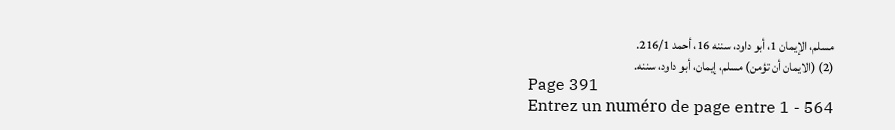مسلم، الإيمان 1، أبو داود، سننه 16، أحمد 216/1.
(2) (الايمان أن تؤمن) مسلم، إيمان، أبو داود، سننه.
Page 391
Entrez un numéro de page entre 1 - 564